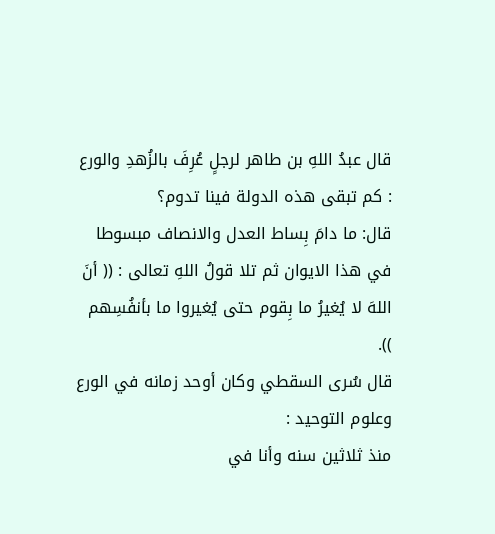قال عبدُ اللهِ بن طاهر لرجلٍ عُرِفَ بالزُهدِ والورع : كم تبقى هذه الدولة فينا تدوم؟
قال: ما دامَ بِساط العدل والانصاف مبسوطا في هذا الايوان ثم تلا قولُ اللهِ تعالى : (( أنَ اللهَ لا يُغيرُ ما بِقوم حتى يُغيروا ما بأنفُسِهم )).
قال سُرى السقطي وكان أوحد زمانه في الورع وعلوم التوحيد :
منذ ثلاثين سنه وأنا في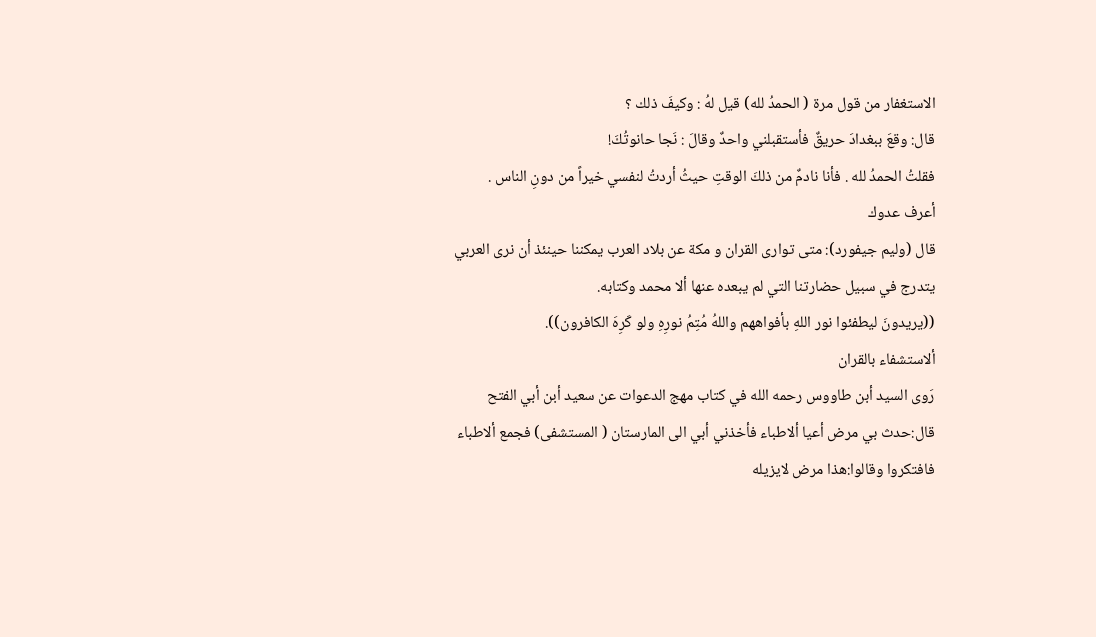الاستغفار من قول مرة ( الحمدُ لله) قيل لهُ : وكيفَ ذلك ؟
قال: وقعَ ببغدادَ حريقٌ فأستقبلني واحدٌ وقالَ : نَجا حانوتُكَ!
فقلتُ الحمدُ لله . فأنا نادمٌ من ذلكَ الوقتِ حيثُ أردتُ لنفسي خيراً من دونِ الناس .
أعرف عدوك
قال (وليم جيفورد): متى توارى القران و مكة عن بلاد العرب يمكننا حينئذ أن نرى العربي يتدرج في سبيل حضارتنا التي لم يبعده عنها ألا محمد وكتابه.
((يريدونَ ليطفئوا نور اللهِ بأفواههم واللهُ مُتِمُ نورِهِ ولو كَرِهَ الكافرون)).
ألاستشفاء بالقران
رَوى السيد أبن طاووس رحمه الله في كتاب مهج الدعوات عن سعيد أبن أبي الفتح قال:حدث بي مرض أعيا ألاطباء فأخذني أبي الى المارستان ( المستشفى) فجمع ألاطباء فافتكروا وقالوا:هذا مرض لايزيله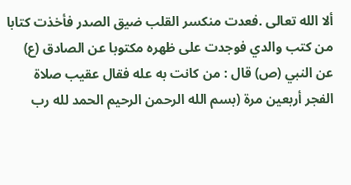ألا الله تعالى .فعدت منكسر القلب ضيق الصدر فأخذت كتابا من كتب والدي فوجدت على ظهره مكتوبا عن الصادق (ع) عن النبي (ص) قال : من كانت به عله فقال عقيب صلاة الفجر أربعين مرة (بسم الله الرحمن الرحيم الحمد لله رب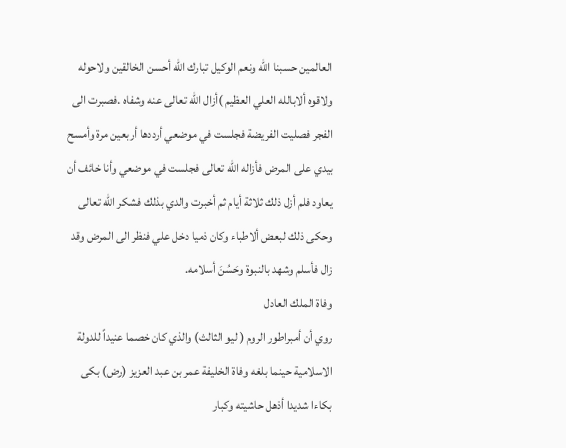العالمين حسبنا الله ونعم الوكيل تبارك الله أحسن الخالقين ولاحوله ولاقوه ألابالله العلي العظيم )أزال الله تعالى عنه وشفاه .فصبرت الى الفجر فصليت الفريضة فجلست في موضعي أرددها أربعين مرة وأمسح بيدي على المرض فأزاله الله تعالى فجلست في موضعي وأنا خائف أن يعاود فلم أزل ذلك ثلاثة أيام ثم أخبرت والدي بذلك فشكر الله تعالى وحكى ذلك لبعض ألاطباء وكان ذميا دخل علي فنظر الى المرض وقد زال فأسلم وشهد بالنبوة وحَسُنَ أسلامه.
وفاة الملك العادل
روي أن أمبراطور الروم ( ليو الثالث) والذي كان خصما عنيداً للدولة الاسلامية حينما بلغه وفاة الخليفة عمر بن عبد العزيز (رض) بكى بكاءا شديدا أذهل حاشيته وكبار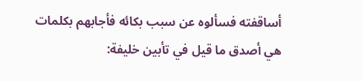أساقفته فسألوه عن سبب بكائه فأجابهم بكلمات هي أصدق ما قيل في تأبين خليفة: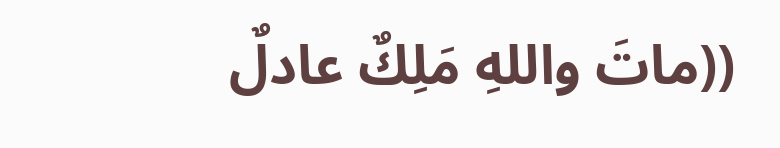((ماتَ واللهِ مَلِكٌ عادلٌ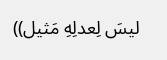ليسَ لِعدلِهِ مَثيل))